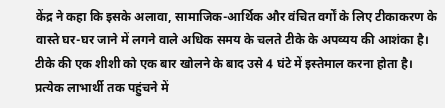केंद्र ने कहा कि इसके अलावा, सामाजिक-आर्थिक और वंचित वर्गों के लिए टीकाकरण के वास्ते घर-घर जाने में लगने वाले अधिक समय के चलते टीके के अपव्यय की आशंका है। टीके की एक शीशी को एक बार खोलने के बाद उसे 4 घंटे में इस्तेमाल करना होता है। प्रत्येक लाभार्थी तक पहुंचने में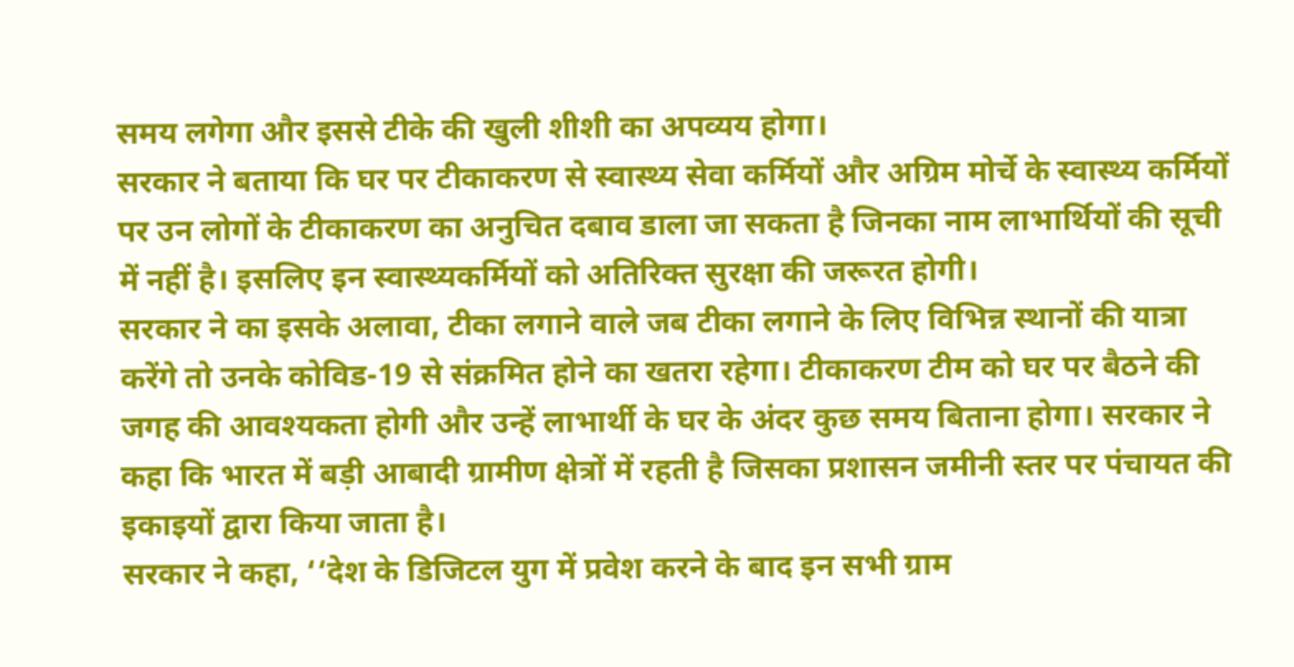समय लगेगा और इससे टीके की खुली शीशी का अपव्यय होगा।
सरकार ने बताया कि घर पर टीकाकरण से स्वास्थ्य सेवा कर्मियों और अग्रिम मोर्चे के स्वास्थ्य कर्मियों पर उन लोगों के टीकाकरण का अनुचित दबाव डाला जा सकता है जिनका नाम लाभार्थियों की सूची में नहीं है। इसलिए इन स्वास्थ्यकर्मियों को अतिरिक्त सुरक्षा की जरूरत होगी।
सरकार ने का इसके अलावा, टीका लगाने वाले जब टीका लगाने के लिए विभिन्न स्थानों की यात्रा करेंगे तो उनके कोविड-19 से संक्रमित होने का खतरा रहेगा। टीकाकरण टीम को घर पर बैठने की जगह की आवश्यकता होगी और उन्हें लाभार्थी के घर के अंदर कुछ समय बिताना होगा। सरकार ने कहा कि भारत में बड़ी आबादी ग्रामीण क्षेत्रों में रहती है जिसका प्रशासन जमीनी स्तर पर पंचायत की इकाइयों द्वारा किया जाता है।
सरकार ने कहा, ‘‘देश के डिजिटल युग में प्रवेश करने के बाद इन सभी ग्राम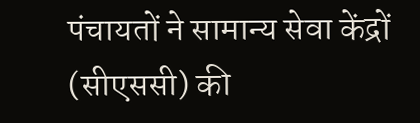पंचायतों ने सामान्य सेवा केंद्रों (सीएससी) की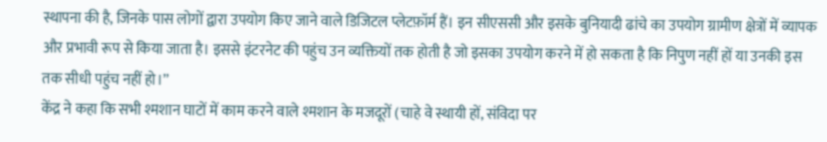स्थापना की है, जिनके पास लोगों द्वारा उपयोग किए जाने वाले डिजिटल प्लेटफ़ॉर्म हैं। इन सीएससी और इसके बुनियादी ढांचे का उपयोग ग्रामीण क्षेत्रों में व्यापक और प्रभावी रूप से किया जाता है। इससे इंटरनेट की पहुंच उन व्यक्तियों तक होती है जो इसका उपयोग करने में हो सकता है कि निपुण नहीं हों या उनकी इस तक सीधी पहुंच नहीं हो।’’
केंद्र ने कहा कि सभी श्मशान घाटों में काम करने वाले श्मशान के मजदूरों (चाहे वे स्थायी हों, संविदा पर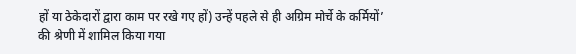हों या ठेकेदारों द्वारा काम पर रखे गए हों) उन्हें पहले से ही अग्रिम मोर्चे के कर्मियों’ की श्रेणी में शामिल किया गया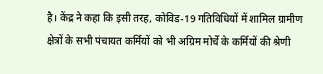है। केंद्र ने कहा कि इसी तरह, कोविड-19 गतिविधियों में शामिल ग्रामीण क्षेत्रों के सभी पंचायत कर्मियों को भी अग्रिम मोर्चे के कर्मियों की श्रेणी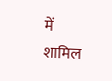में शामिल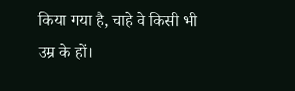किया गया है, चाहे वे किसी भी उम्र के हों।